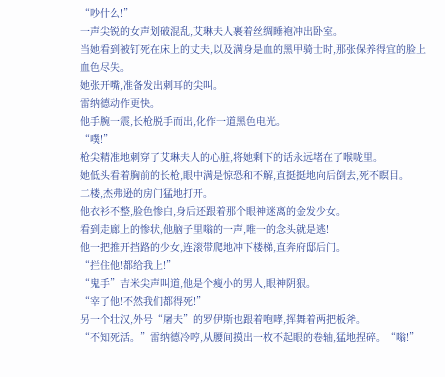“吵什么!”
一声尖锐的女声划破混乱,艾琳夫人裹着丝绸睡袍冲出卧室。
当她看到被钉死在床上的丈夫,以及满身是血的黑甲骑士时,那张保养得宜的脸上血色尽失。
她张开嘴,准备发出刺耳的尖叫。
雷纳德动作更快。
他手腕一震,长枪脱手而出,化作一道黑色电光。
“噗!”
枪尖精准地刺穿了艾琳夫人的心脏,将她剩下的话永远堵在了喉咙里。
她低头看着胸前的长枪,眼中满是惊恐和不解,直挺挺地向后倒去,死不瞑目。
二楼,杰弗逊的房门猛地打开。
他衣衫不整,脸色惨白,身后还跟着那个眼神迷离的金发少女。
看到走廊上的惨状,他脑子里嗡的一声,唯一的念头就是逃!
他一把推开挡路的少女,连滚带爬地冲下楼梯,直奔府邸后门。
“拦住他!都给我上!”
“鬼手”吉米尖声叫道,他是个瘦小的男人,眼神阴狠。
“宰了他!不然我们都得死!”
另一个壮汉,外号“屠夫”的罗伊斯也跟着咆哮,挥舞着两把板斧。
“不知死活。”雷纳德冷哼,从腰间摸出一枚不起眼的卷轴,猛地捏碎。“嗡!”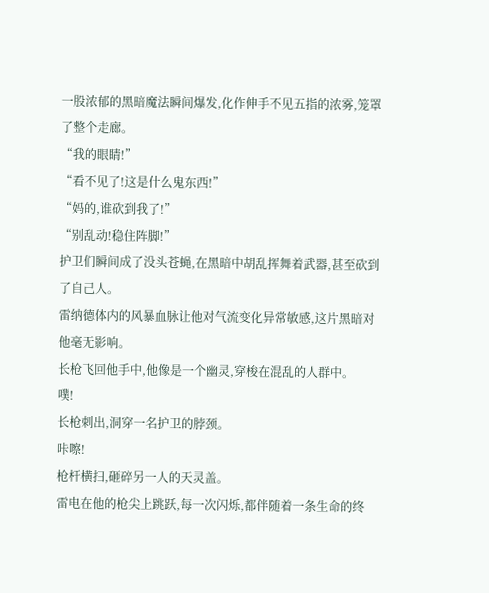一股浓郁的黑暗魔法瞬间爆发,化作伸手不见五指的浓雾,笼罩了整个走廊。
“我的眼睛!”
“看不见了!这是什么鬼东西!”
“妈的,谁砍到我了!”
“别乱动!稳住阵脚!”
护卫们瞬间成了没头苍蝇,在黑暗中胡乱挥舞着武器,甚至砍到了自己人。
雷纳德体内的风暴血脉让他对气流变化异常敏感,这片黑暗对他毫无影响。
长枪飞回他手中,他像是一个幽灵,穿梭在混乱的人群中。
噗!
长枪刺出,洞穿一名护卫的脖颈。
咔嚓!
枪杆横扫,砸碎另一人的天灵盖。
雷电在他的枪尖上跳跃,每一次闪烁,都伴随着一条生命的终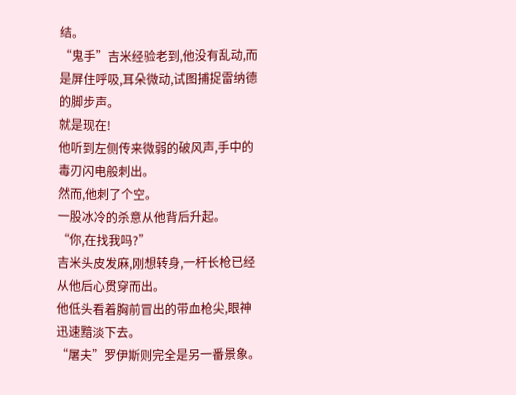结。
“鬼手”吉米经验老到,他没有乱动,而是屏住呼吸,耳朵微动,试图捕捉雷纳德的脚步声。
就是现在!
他听到左侧传来微弱的破风声,手中的毒刃闪电般刺出。
然而,他刺了个空。
一股冰冷的杀意从他背后升起。
“你,在找我吗?”
吉米头皮发麻,刚想转身,一杆长枪已经从他后心贯穿而出。
他低头看着胸前冒出的带血枪尖,眼神迅速黯淡下去。
“屠夫”罗伊斯则完全是另一番景象。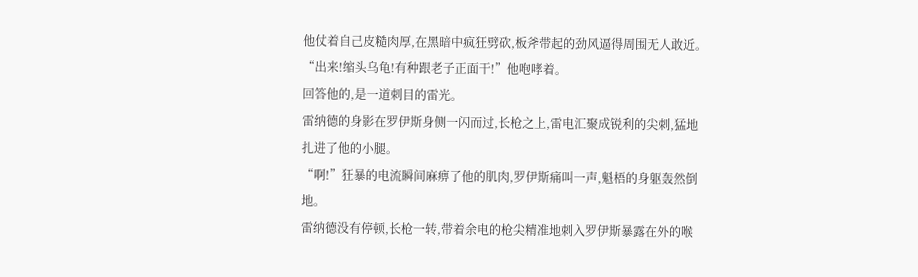他仗着自己皮糙肉厚,在黑暗中疯狂劈砍,板斧带起的劲风逼得周围无人敢近。
“出来!缩头乌龟!有种跟老子正面干!”他咆哮着。
回答他的,是一道刺目的雷光。
雷纳德的身影在罗伊斯身侧一闪而过,长枪之上,雷电汇聚成锐利的尖刺,猛地扎进了他的小腿。
“啊!”狂暴的电流瞬间麻痹了他的肌肉,罗伊斯痛叫一声,魁梧的身躯轰然倒地。
雷纳德没有停顿,长枪一转,带着余电的枪尖精准地刺入罗伊斯暴露在外的喉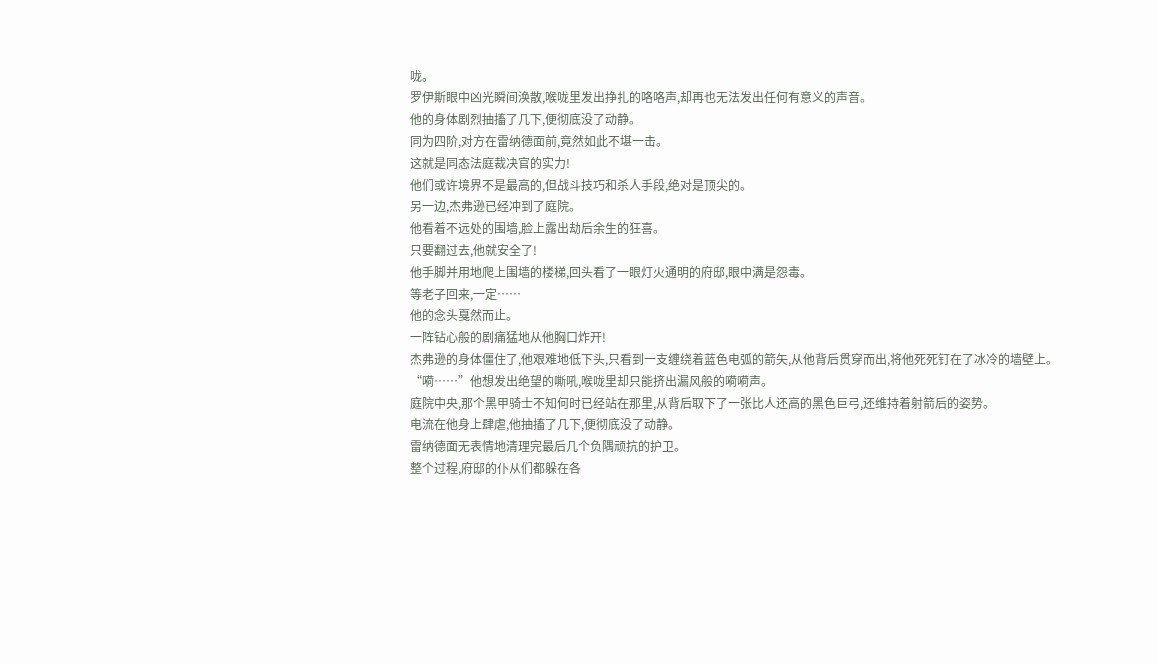咙。
罗伊斯眼中凶光瞬间涣散,喉咙里发出挣扎的咯咯声,却再也无法发出任何有意义的声音。
他的身体剧烈抽搐了几下,便彻底没了动静。
同为四阶,对方在雷纳德面前,竟然如此不堪一击。
这就是同态法庭裁决官的实力!
他们或许境界不是最高的,但战斗技巧和杀人手段,绝对是顶尖的。
另一边,杰弗逊已经冲到了庭院。
他看着不远处的围墙,脸上露出劫后余生的狂喜。
只要翻过去,他就安全了!
他手脚并用地爬上围墙的楼梯,回头看了一眼灯火通明的府邸,眼中满是怨毒。
等老子回来,一定……
他的念头戛然而止。
一阵钻心般的剧痛猛地从他胸口炸开!
杰弗逊的身体僵住了,他艰难地低下头,只看到一支缠绕着蓝色电弧的箭矢,从他背后贯穿而出,将他死死钉在了冰冷的墙壁上。
“嗬……”他想发出绝望的嘶吼,喉咙里却只能挤出漏风般的嗬嗬声。
庭院中央,那个黑甲骑士不知何时已经站在那里,从背后取下了一张比人还高的黑色巨弓,还维持着射箭后的姿势。
电流在他身上肆虐,他抽搐了几下,便彻底没了动静。
雷纳德面无表情地清理完最后几个负隅顽抗的护卫。
整个过程,府邸的仆从们都躲在各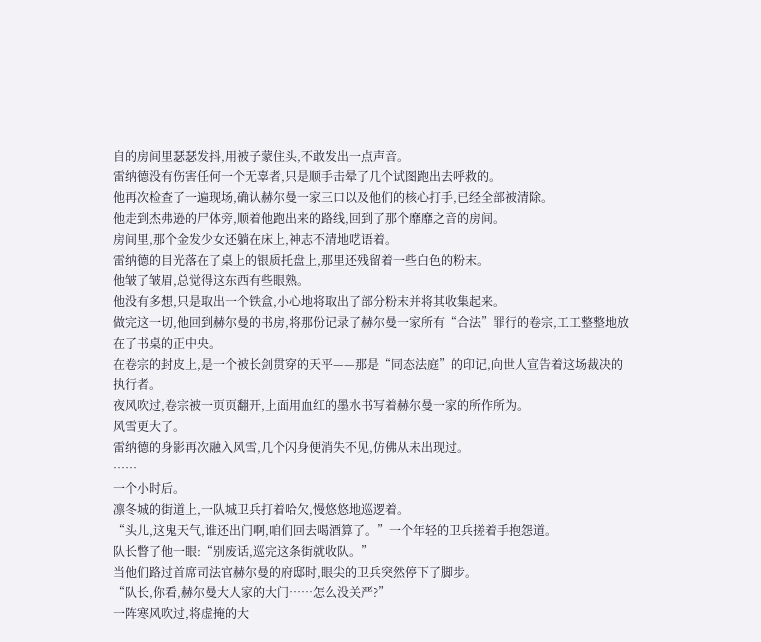自的房间里瑟瑟发抖,用被子蒙住头,不敢发出一点声音。
雷纳德没有伤害任何一个无辜者,只是顺手击晕了几个试图跑出去呼救的。
他再次检查了一遍现场,确认赫尔曼一家三口以及他们的核心打手,已经全部被清除。
他走到杰弗逊的尸体旁,顺着他跑出来的路线,回到了那个靡靡之音的房间。
房间里,那个金发少女还躺在床上,神志不清地呓语着。
雷纳德的目光落在了桌上的银质托盘上,那里还残留着一些白色的粉末。
他皱了皱眉,总觉得这东西有些眼熟。
他没有多想,只是取出一个铁盒,小心地将取出了部分粉末并将其收集起来。
做完这一切,他回到赫尔曼的书房,将那份记录了赫尔曼一家所有“合法”罪行的卷宗,工工整整地放在了书桌的正中央。
在卷宗的封皮上,是一个被长剑贯穿的天平——那是“同态法庭”的印记,向世人宣告着这场裁决的执行者。
夜风吹过,卷宗被一页页翻开,上面用血红的墨水书写着赫尔曼一家的所作所为。
风雪更大了。
雷纳德的身影再次融入风雪,几个闪身便消失不见,仿佛从未出现过。
……
一个小时后。
凛冬城的街道上,一队城卫兵打着哈欠,慢悠悠地巡逻着。
“头儿,这鬼天气,谁还出门啊,咱们回去喝酒算了。”一个年轻的卫兵搓着手抱怨道。
队长瞥了他一眼:“别废话,巡完这条街就收队。”
当他们路过首席司法官赫尔曼的府邸时,眼尖的卫兵突然停下了脚步。
“队长,你看,赫尔曼大人家的大门……怎么没关严?”
一阵寒风吹过,将虚掩的大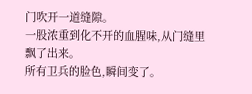门吹开一道缝隙。
一股浓重到化不开的血腥味,从门缝里飘了出来。
所有卫兵的脸色,瞬间变了。